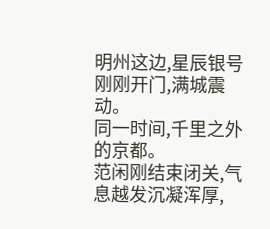明州这边,星辰银号刚刚开门,满城震动。
同一时间,千里之外的京都。
范闲刚结束闭关,气息越发沉凝浑厚,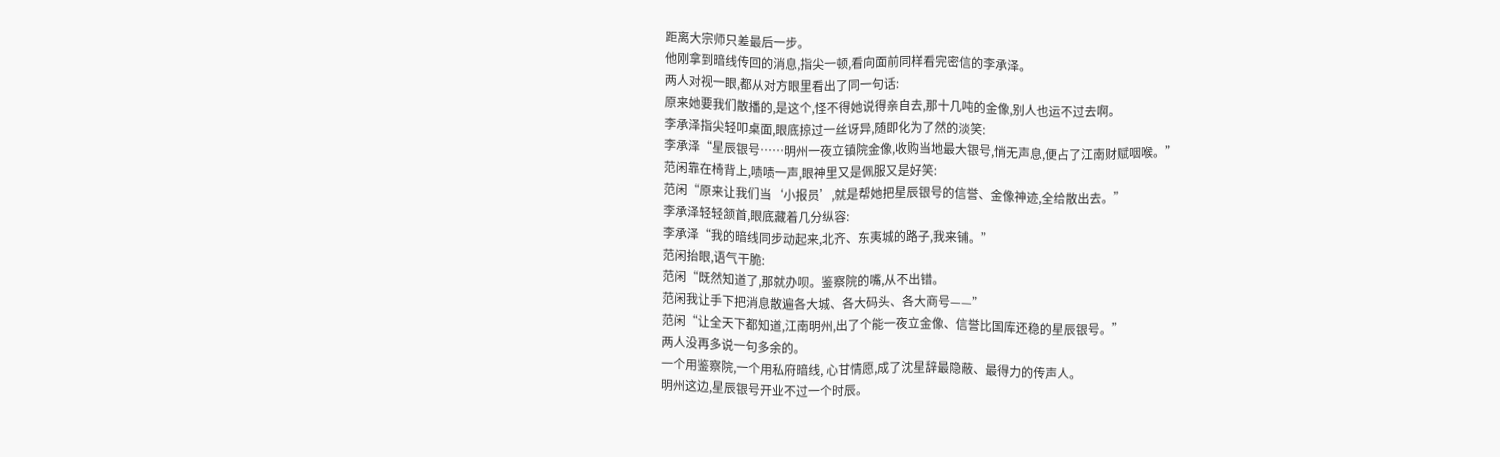距离大宗师只差最后一步。
他刚拿到暗线传回的消息,指尖一顿,看向面前同样看完密信的李承泽。
两人对视一眼,都从对方眼里看出了同一句话:
原来她要我们散播的,是这个,怪不得她说得亲自去,那十几吨的金像,别人也运不过去啊。
李承泽指尖轻叩桌面,眼底掠过一丝讶异,随即化为了然的淡笑:
李承泽“星辰银号……明州一夜立镇院金像,收购当地最大银号,悄无声息,便占了江南财赋咽喉。”
范闲靠在椅背上,啧啧一声,眼神里又是佩服又是好笑:
范闲“原来让我们当‘小报员’,就是帮她把星辰银号的信誉、金像神迹,全给散出去。”
李承泽轻轻颔首,眼底藏着几分纵容:
李承泽“我的暗线同步动起来,北齐、东夷城的路子,我来铺。”
范闲抬眼,语气干脆:
范闲“既然知道了,那就办呗。鉴察院的嘴,从不出错。
范闲我让手下把消息散遍各大城、各大码头、各大商号——”
范闲“让全天下都知道,江南明州,出了个能一夜立金像、信誉比国库还稳的星辰银号。”
两人没再多说一句多余的。
一个用鉴察院,一个用私府暗线, 心甘情愿,成了沈星辞最隐蔽、最得力的传声人。
明州这边,星辰银号开业不过一个时辰。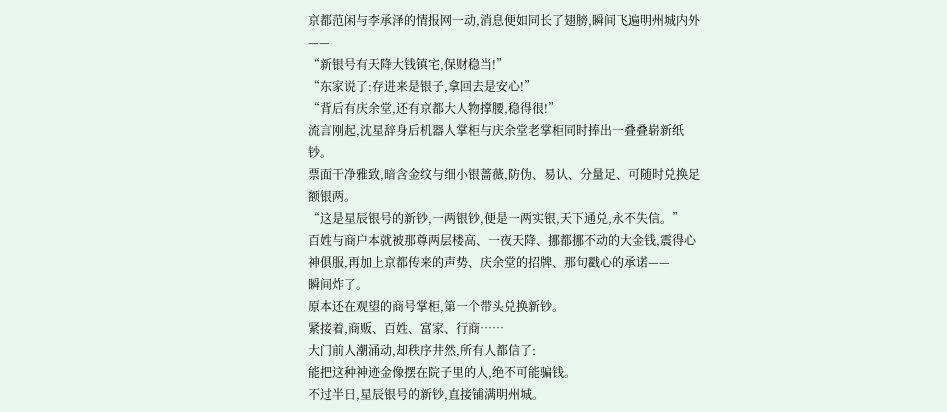京都范闲与李承泽的情报网一动,消息便如同长了翅膀,瞬间飞遍明州城内外——
“新银号有天降大钱镇宅,保财稳当!”
“东家说了:存进来是银子,拿回去是安心!”
“背后有庆余堂,还有京都大人物撑腰,稳得很!”
流言刚起,沈星辞身后机器人掌柜与庆余堂老掌柜同时捧出一叠叠崭新纸钞。
票面干净雅致,暗含金纹与细小银蔷薇,防伪、易认、分量足、可随时兑换足额银两。
“这是星辰银号的新钞,一两银钞,便是一两实银,天下通兑,永不失信。”
百姓与商户本就被那尊两层楼高、一夜天降、挪都挪不动的大金钱,震得心神俱服,再加上京都传来的声势、庆余堂的招牌、那句戳心的承诺——
瞬间炸了。
原本还在观望的商号掌柜,第一个带头兑换新钞。
紧接着,商贩、百姓、富家、行商……
大门前人潮涌动,却秩序井然,所有人都信了:
能把这种神迹金像摆在院子里的人,绝不可能骗钱。
不过半日,星辰银号的新钞,直接铺满明州城。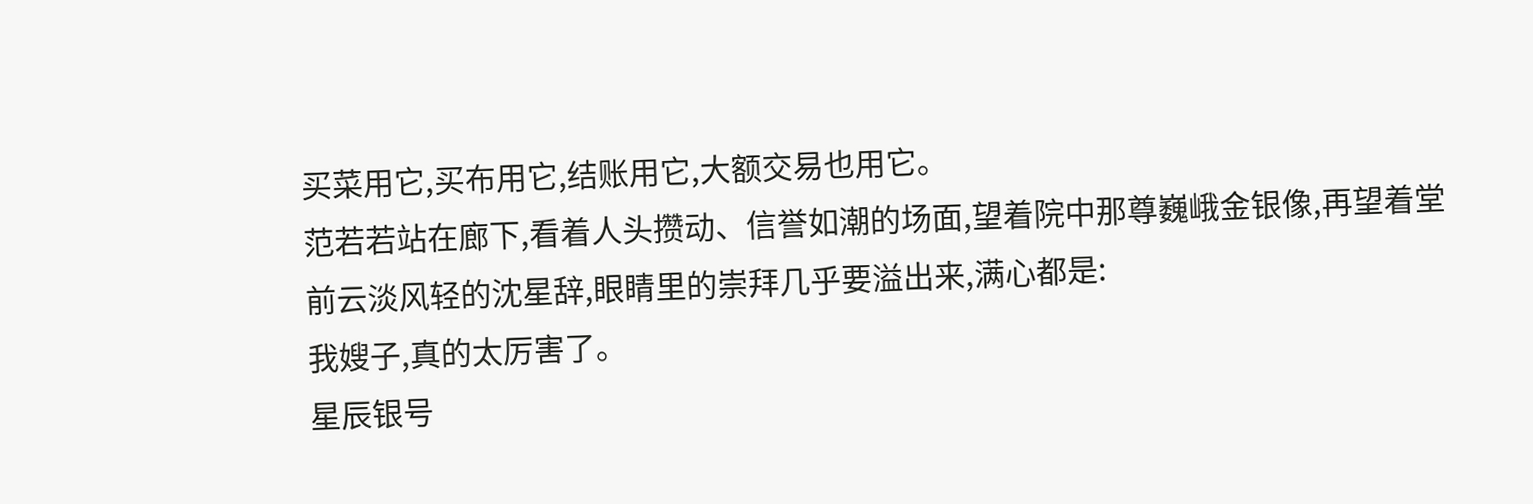买菜用它,买布用它,结账用它,大额交易也用它。
范若若站在廊下,看着人头攒动、信誉如潮的场面,望着院中那尊巍峨金银像,再望着堂前云淡风轻的沈星辞,眼睛里的崇拜几乎要溢出来,满心都是:
我嫂子,真的太厉害了。
星辰银号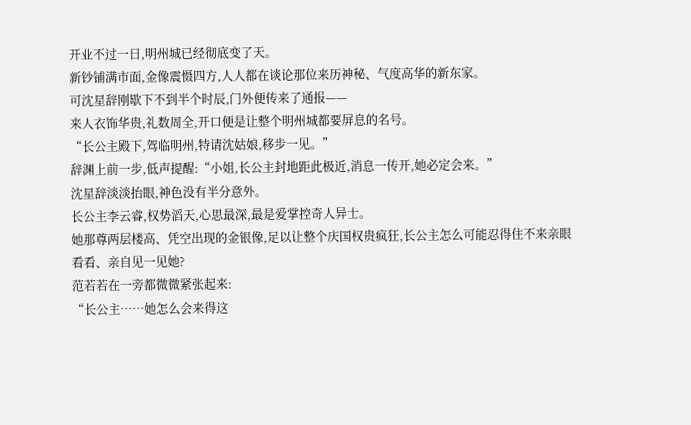开业不过一日,明州城已经彻底变了天。
新钞铺满市面,金像震慑四方,人人都在谈论那位来历神秘、气度高华的新东家。
可沈星辞刚歇下不到半个时辰,门外便传来了通报——
来人衣饰华贵,礼数周全,开口便是让整个明州城都要屏息的名号。
“长公主殿下,驾临明州,特请沈姑娘,移步一见。”
辞渊上前一步,低声提醒:“小姐,长公主封地距此极近,消息一传开,她必定会来。”
沈星辞淡淡抬眼,神色没有半分意外。
长公主李云睿,权势滔天,心思最深,最是爱掌控奇人异士。
她那尊两层楼高、凭空出现的金银像,足以让整个庆国权贵疯狂,长公主怎么可能忍得住不来亲眼看看、亲自见一见她?
范若若在一旁都微微紧张起来:
“长公主……她怎么会来得这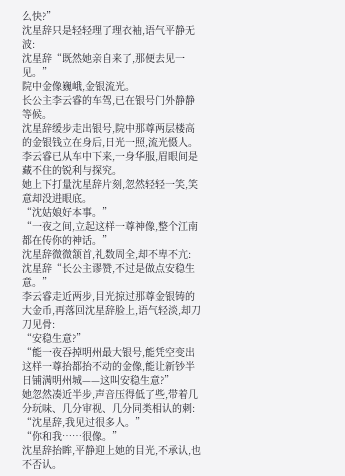么快?”
沈星辞只是轻轻理了理衣袖,语气平静无波:
沈星辞“既然她亲自来了,那便去见一见。”
院中金像巍峨,金银流光。
长公主李云睿的车驾,已在银号门外静静等候。
沈星辞缓步走出银号,院中那尊两层楼高的金银钱立在身后,日光一照,流光慑人。
李云睿已从车中下来,一身华服,眉眼间是藏不住的锐利与探究。
她上下打量沈星辞片刻,忽然轻轻一笑,笑意却没进眼底。
“沈姑娘好本事。”
“一夜之间,立起这样一尊神像,整个江南都在传你的神话。”
沈星辞微微颔首,礼数周全,却不卑不亢:
沈星辞“长公主谬赞,不过是做点安稳生意。”
李云睿走近两步,目光掠过那尊金银铸的大金币,再落回沈星辞脸上,语气轻淡,却刀刀见骨:
“安稳生意?”
“能一夜吞掉明州最大银号,能凭空变出这样一尊抬都抬不动的金像,能让新钞半日铺满明州城——这叫安稳生意?”
她忽然凑近半步,声音压得低了些,带着几分玩味、几分审视、几分同类相认的刺:
“沈星辞,我见过很多人。”
“你和我……很像。”
沈星辞抬眸,平静迎上她的目光,不承认,也不否认。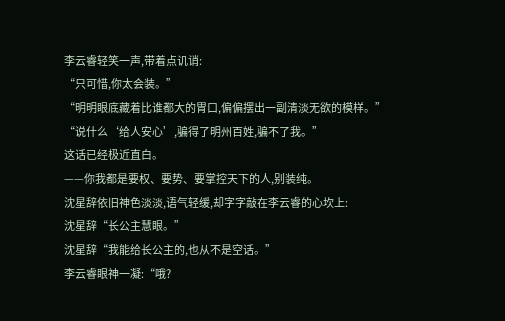李云睿轻笑一声,带着点讥诮:
“只可惜,你太会装。”
“明明眼底藏着比谁都大的胃口,偏偏摆出一副清淡无欲的模样。”
“说什么‘给人安心’,骗得了明州百姓,骗不了我。”
这话已经极近直白。
——你我都是要权、要势、要掌控天下的人,别装纯。
沈星辞依旧神色淡淡,语气轻缓,却字字敲在李云睿的心坎上:
沈星辞“长公主慧眼。”
沈星辞“我能给长公主的,也从不是空话。”
李云睿眼神一凝:“哦?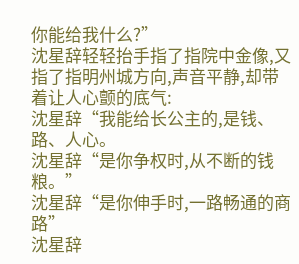你能给我什么?”
沈星辞轻轻抬手指了指院中金像,又指了指明州城方向,声音平静,却带着让人心颤的底气:
沈星辞“我能给长公主的,是钱、路、人心。
沈星辞“是你争权时,从不断的钱粮。”
沈星辞“是你伸手时,一路畅通的商路”
沈星辞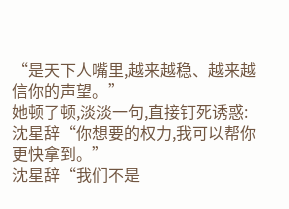“是天下人嘴里,越来越稳、越来越信你的声望。”
她顿了顿,淡淡一句,直接钉死诱惑:
沈星辞“你想要的权力,我可以帮你更快拿到。”
沈星辞“我们不是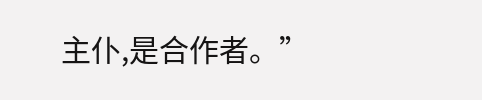主仆,是合作者。”